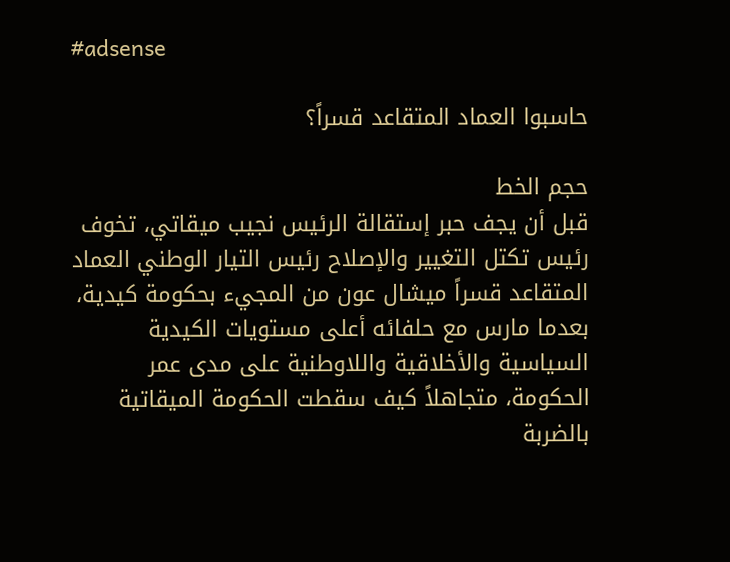#adsense

حاسبوا العماد المتقاعد قسراً؟

حجم الخط
قبل أن يجف حبر إستقالة الرئيس نجيب ميقاتي، تخوف رئيس تكتل التغيير والإصلاح رئيس التيار الوطني العماد المتقاعد قسراً ميشال عون من المجيء بحكومة كيدية، بعدما مارس مع حلفائه أعلى مستويات الكيدية السياسية والأخلاقية واللاوطنية على مدى عمر الحكومة، متجاهلاً كيف سقطت الحكومة الميقاتية بالضربة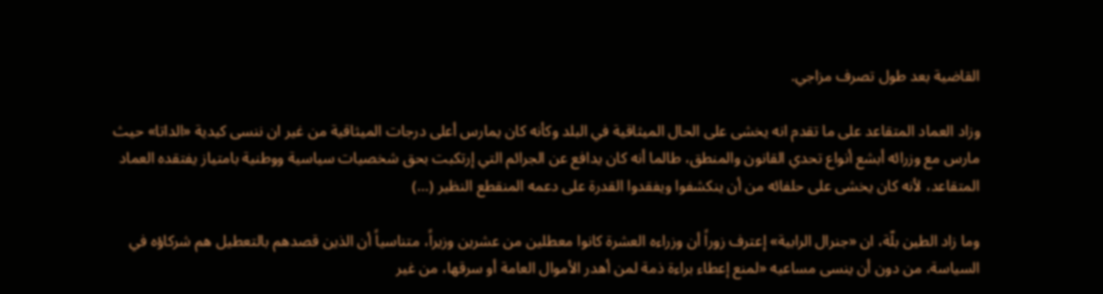القاضية بعد طول تصرف مزاجي.

وزاد العماد المتقاعد على ما تقدم انه يخشى على الحال الميثاقية في البلد وكأنه كان يمارس أعلى درجات الميثاقية من غير ان ننسى كيدية «الداتا» حيث مارس مع وزرائه أبشع أنواع تحدي القانون والمنطق، طالما أنه كان يدافع عن الجرائم التي إرتكبت بحق شخصيات سياسية ووطنية بامتياز يفتقده العماد المتقاعد، لأنه كان يخشى على حلفائه من أن ينكشفوا ويفقدوا القدرة على دعمه المنقطع النظير (…)

وما زاد الطين بلّة، ان «جنرال الرابية» إعترف زوراً أن وزراءه العشرة كانوا معطلين من عشرين وزيراً، متناسياً أن الذين قصدهم بالتعطيل هم شركاؤه في السياسة، من دون أن ينسى مساعيه «لمنع إعطاء براءة ذمة لمن أهدر الأموال العامة أو سرقها، من غير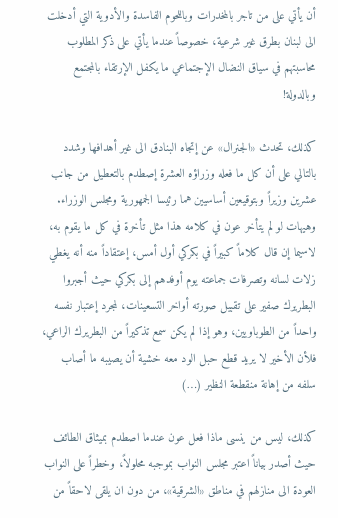أن يأتي على من تاجر بالمخدرات وباللحوم الفاسدة والأدوية التي أدخلت الى لبنان بطرق غير شرعية، خصوصاً عندما يأتي على ذكر المطلوب محاسبتهم في سياق النضال الإجتماعي ما يكفل الإرتقاء بالمجتمع وبالدولة!

كذلك، تحدث «الجنرال» عن إتجاه البنادق الى غير أهدافها وشدد بالتالي على أن كل ما فعله وزراؤه العشرة إصطدم بالتعطيل من جانب عشرين وزيراً وبتوقيعين أساسيين هما رئيسا الجمهورية ومجلس الوزراء. وهيهات لو لم يتأخر عون في كلامه هذا مثل تأخرة في كل ما يقوم به، لاسيما إن قال كلاماً كبيراً في بكركي أول أمس، إعتقاداً منه أنه يغطي زلات لسانه وتصرفات جماعته يوم أوفدهم إلى بكركي حيث أجبروا البطريرك صفير على تقبيل صورته أواخر التسعينات، لمجرد إعتبار نفسه واحداً من الطوباويين، وهو إذا لم يكن سمع تذكيراً من البطريرك الراعي، فلأن الأخير لا يريد قطع حبل الود معه خشية أن يصيبه ما أصاب سلفه من إهانة منقطعة النظير (…)

كذلك، ليس من ينسى ماذا فعل عون عندما اصطدم بميثاق الطائف حيث أصدر بياناً اعتبر مجلس النواب بموجبه محلولاً، وخطراً على النواب العودة الى منازلهم في مناطق «الشرقية»، من دون ان يلقى لاحقاً من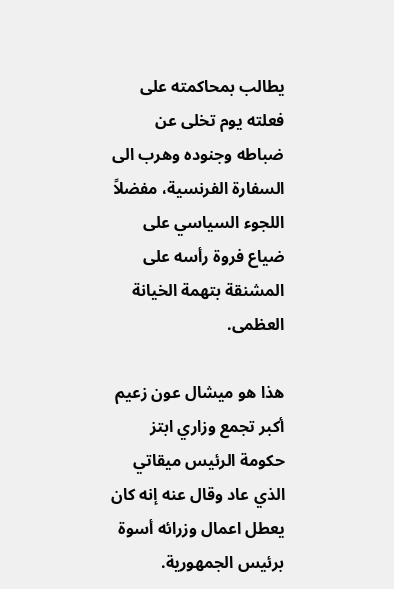يطالب بمحاكمته على فعلته يوم تخلى عن ضباطه وجنوده وهرب الى السفارة الفرنسية، مفضلاً اللجوء السياسي على ضياع فروة رأسه على المشنقة بتهمة الخيانة العظمى.

هذا هو ميشال عون زعيم أكبر تجمع وزاري ابتز حكومة الرئيس ميقاتي الذي عاد وقال عنه إنه كان يعطل اعمال وزرائه أسوة برئيس الجمهورية.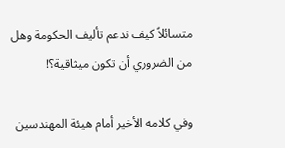متسائلاً كيف ندعم تأليف الحكومة وهل من الضروري أن تكون ميثاقية؟!

وفي كلامه الأخير أمام هيئة المهندسين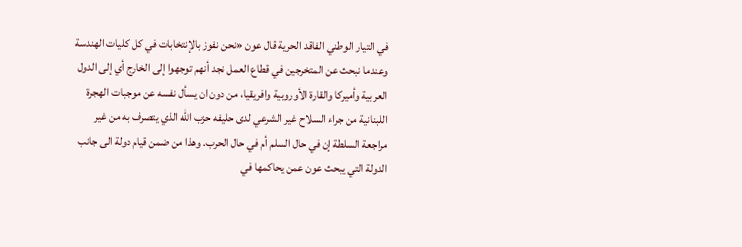في التيار الوطني الفاقد الحرية قال عون «نحن نفوز بالإنتخابات في كل كليات الهندسة وعندما نبحث عن المتخرجين في قطاع العمل نجد أنهم توجهوا إلى الخارج أي إلى الدول العربية وأميركا والقارة الأوروبية وافريقيا، من دون ان يسأل نفسه عن موجبات الهجرة اللبنانية من جراء السلاح غير الشرعي لدى حليفه حزب الله الذي يتصرف به من غير مراجعة السلطة إن في حال السلم أم في حال الحرب. وهذا من ضمن قيام دولة الى جانب الدولة التي يبحث عون عمن يحاكمها في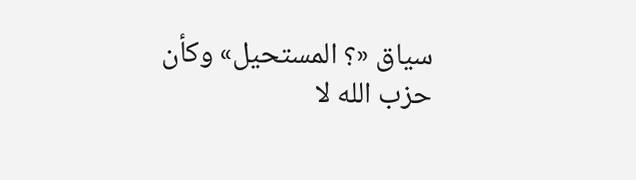سياق «؟ المستحيل» وكأن حزب الله لا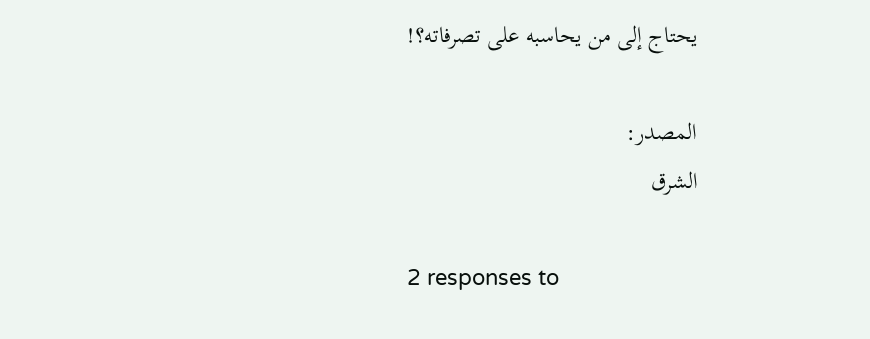يحتاج إلى من يحاسبه على تصرفاته؟!

المصدر:
الشرق

2 responses to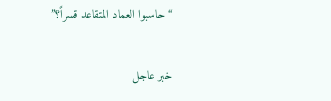“حاسبوا العماد المتقاعد قسراً؟”

خبر عاجل